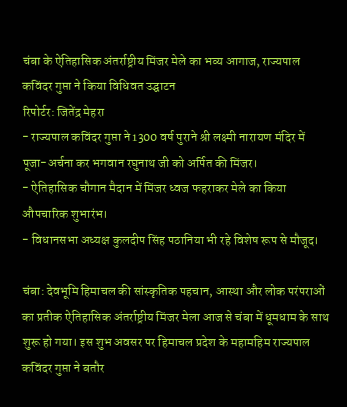चंबा के ऐतिहासिक अंतर्राष्ट्रीय मिंजर मेले का भव्य आगाज, राज्यपाल कविंदर गुप्ता ने किया विधिवत उद्घाटन
रिपोर्टर: जितेंद्र मेहरा
- राज्यपाल कविंदर गुप्ता ने 1300 वर्ष पुराने श्री लक्ष्मी नारायण मंदिर में पूजा-अर्चना कर भगवान रघुनाथ जी को अर्पित की मिंजर।
- ऐतिहासिक चौगान मैदान में मिंजर ध्वज फहराकर मेले का किया औपचारिक शुभारंभ।
- विधानसभा अध्यक्ष कुलदीप सिंह पठानिया भी रहे विशेष रूप से मौजूद।

चंबा: देवभूमि हिमाचल की सांस्कृतिक पहचान, आस्था और लोक परंपराओं का प्रतीक ऐतिहासिक अंतर्राष्ट्रीय मिंजर मेला आज से चंबा में धूमधाम के साथ शुरू हो गया। इस शुभ अवसर पर हिमाचल प्रदेश के महामहिम राज्यपाल कविंदर गुप्ता ने बतौर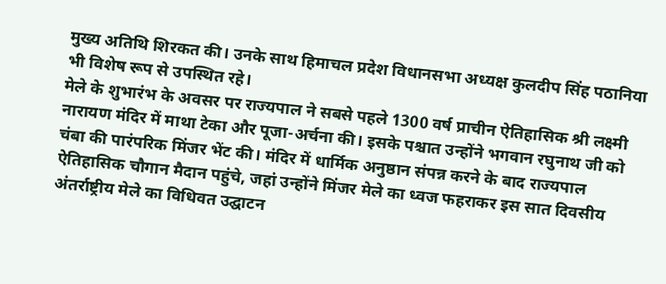मुख्य अतिथि शिरकत की। उनके साथ हिमाचल प्रदेश विधानसभा अध्यक्ष कुलदीप सिंह पठानिया भी विशेष रूप से उपस्थित रहे।
मेले के शुभारंभ के अवसर पर राज्यपाल ने सबसे पहले 1300 वर्ष प्राचीन ऐतिहासिक श्री लक्ष्मी नारायण मंदिर में माथा टेका और पूजा-अर्चना की। इसके पश्चात उन्होंने भगवान रघुनाथ जी को चंबा की पारंपरिक मिंजर भेंट की। मंदिर में धार्मिक अनुष्ठान संपन्न करने के बाद राज्यपाल ऐतिहासिक चौगान मैदान पहुंचे, जहां उन्होंने मिंजर मेले का ध्वज फहराकर इस सात दिवसीय अंतर्राष्ट्रीय मेले का विधिवत उद्घाटन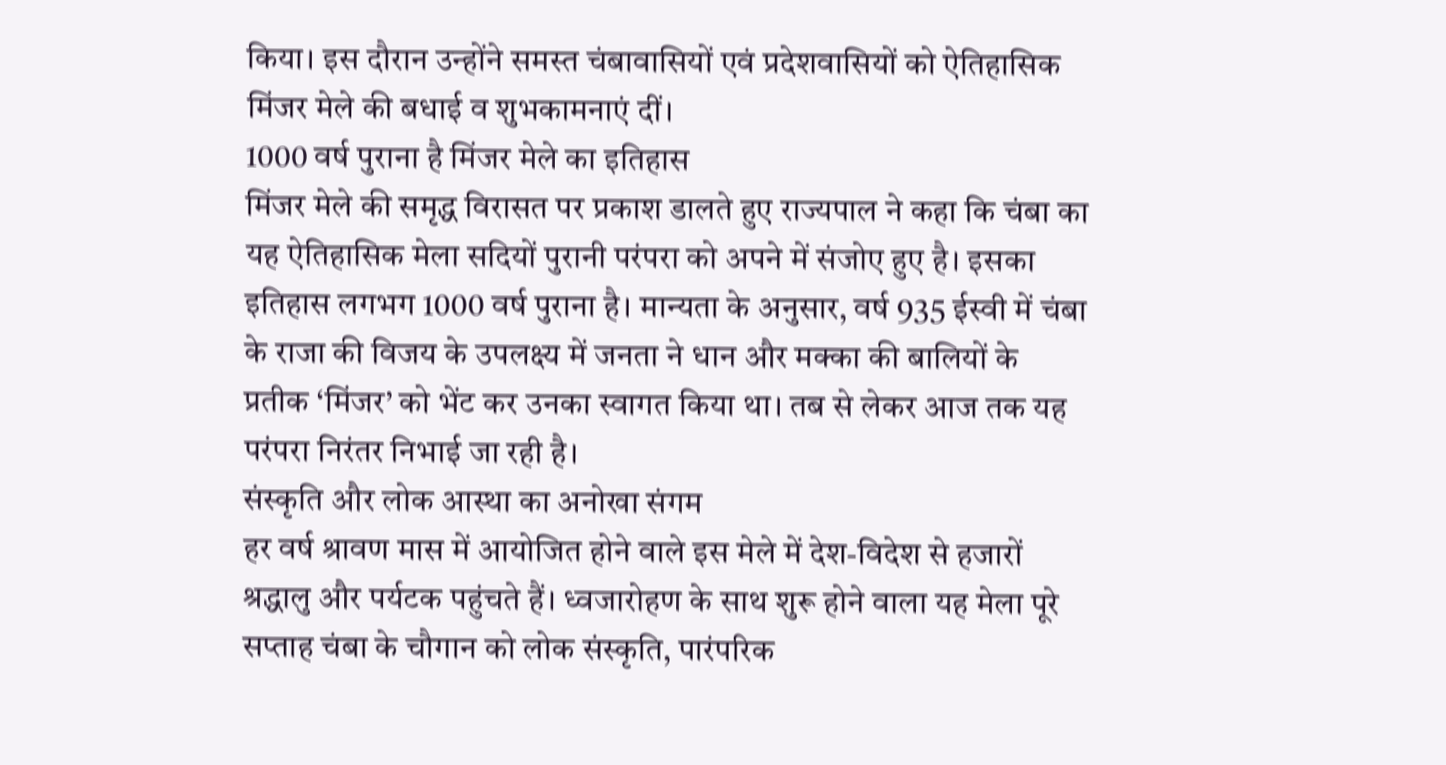किया। इस दौरान उन्होंने समस्त चंबावासियों एवं प्रदेशवासियों को ऐतिहासिक मिंजर मेले की बधाई व शुभकामनाएं दीं।
1000 वर्ष पुराना है मिंजर मेले का इतिहास
मिंजर मेले की समृद्ध विरासत पर प्रकाश डालते हुए राज्यपाल ने कहा कि चंबा का यह ऐतिहासिक मेला सदियों पुरानी परंपरा को अपने में संजोए हुए है। इसका इतिहास लगभग 1000 वर्ष पुराना है। मान्यता के अनुसार, वर्ष 935 ईस्वी में चंबा के राजा की विजय के उपलक्ष्य में जनता ने धान और मक्का की बालियों के प्रतीक ‘मिंजर’ को भेंट कर उनका स्वागत किया था। तब से लेकर आज तक यह परंपरा निरंतर निभाई जा रही है।
संस्कृति और लोक आस्था का अनोखा संगम
हर वर्ष श्रावण मास में आयोजित होने वाले इस मेले में देश-विदेश से हजारों श्रद्धालु और पर्यटक पहुंचते हैं। ध्वजारोहण के साथ शुरू होने वाला यह मेला पूरे सप्ताह चंबा के चौगान को लोक संस्कृति, पारंपरिक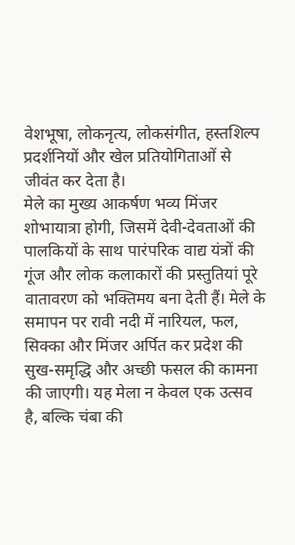वेशभूषा, लोकनृत्य, लोकसंगीत, हस्तशिल्प प्रदर्शनियों और खेल प्रतियोगिताओं से जीवंत कर देता है।
मेले का मुख्य आकर्षण भव्य मिंजर शोभायात्रा होगी, जिसमें देवी-देवताओं की पालकियों के साथ पारंपरिक वाद्य यंत्रों की गूंज और लोक कलाकारों की प्रस्तुतियां पूरे वातावरण को भक्तिमय बना देती हैं। मेले के समापन पर रावी नदी में नारियल, फल, सिक्का और मिंजर अर्पित कर प्रदेश की सुख-समृद्धि और अच्छी फसल की कामना की जाएगी। यह मेला न केवल एक उत्सव है, बल्कि चंबा की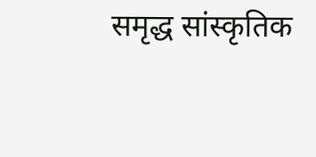समृद्ध सांस्कृतिक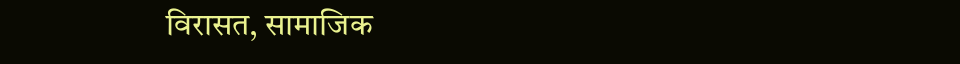विरासत, सामाजिक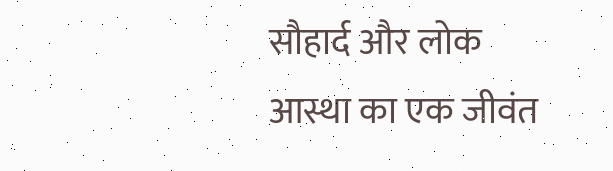सौहार्द और लोक आस्था का एक जीवंत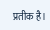प्रतीक है।